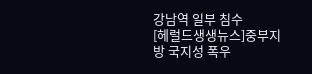강남역 일부 침수
[헤럴드생생뉴스]중부지방 국지성 폭우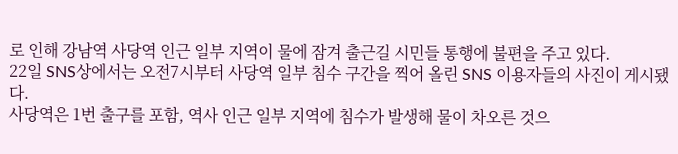로 인해 강남역 사당역 인근 일부 지역이 물에 잠겨 출근길 시민들 통행에 불편을 주고 있다.
22일 SNS상에서는 오전7시부터 사당역 일부 침수 구간을 찍어 올린 SNS 이용자들의 사진이 게시됐다.
사당역은 1번 출구를 포함, 역사 인근 일부 지역에 침수가 발생해 물이 차오른 것으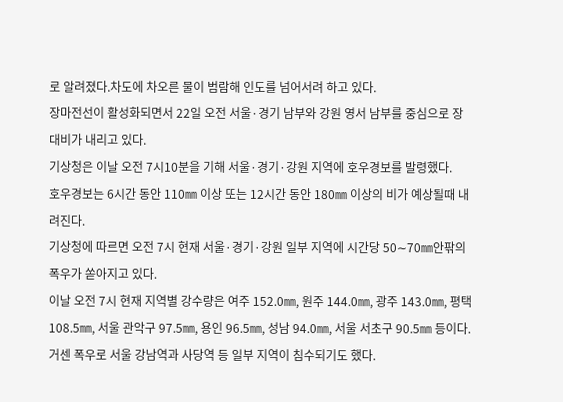로 알려졌다.차도에 차오른 물이 범람해 인도를 넘어서려 하고 있다.
장마전선이 활성화되면서 22일 오전 서울·경기 남부와 강원 영서 남부를 중심으로 장대비가 내리고 있다.
기상청은 이날 오전 7시10분을 기해 서울·경기·강원 지역에 호우경보를 발령했다.
호우경보는 6시간 동안 110㎜ 이상 또는 12시간 동안 180㎜ 이상의 비가 예상될때 내려진다.
기상청에 따르면 오전 7시 현재 서울·경기·강원 일부 지역에 시간당 50∼70㎜안팎의 폭우가 쏟아지고 있다.
이날 오전 7시 현재 지역별 강수량은 여주 152.0㎜, 원주 144.0㎜, 광주 143.0㎜, 평택 108.5㎜, 서울 관악구 97.5㎜, 용인 96.5㎜, 성남 94.0㎜, 서울 서초구 90.5㎜ 등이다.
거센 폭우로 서울 강남역과 사당역 등 일부 지역이 침수되기도 했다.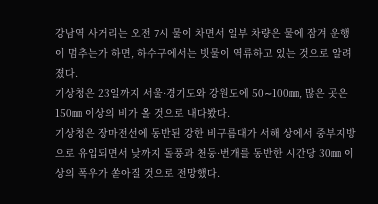강남역 사거리는 오전 7시 물이 차면서 일부 차량은 물에 잠겨 운행이 멈추는가 하면, 하수구에서는 빗물이 역류하고 있는 것으로 알려졌다.
기상청은 23일까지 서울·경기도와 강원도에 50∼100㎜, 많은 곳은 150㎜ 이상의 비가 올 것으로 내다봤다.
기상청은 장마전선에 동반된 강한 비구름대가 서해 상에서 중부지방으로 유입되면서 낮까지 돌풍과 천둥·번개를 동반한 시간당 30㎜ 이상의 폭우가 쏟아질 것으로 전망했다.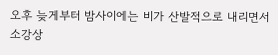오후 늦게부터 밤사이에는 비가 산발적으로 내리면서 소강상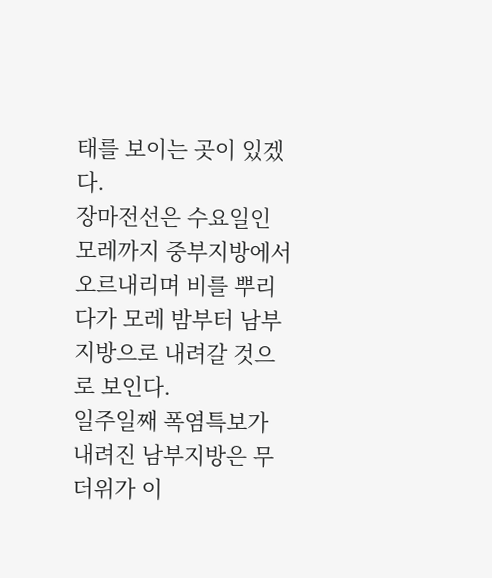태를 보이는 곳이 있겠다.
장마전선은 수요일인 모레까지 중부지방에서 오르내리며 비를 뿌리다가 모레 밤부터 남부지방으로 내려갈 것으로 보인다.
일주일째 폭염특보가 내려진 남부지방은 무더위가 이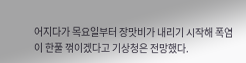어지다가 목요일부터 장맛비가 내리기 시작해 폭염이 한풀 꺾이겠다고 기상청은 전망했다.